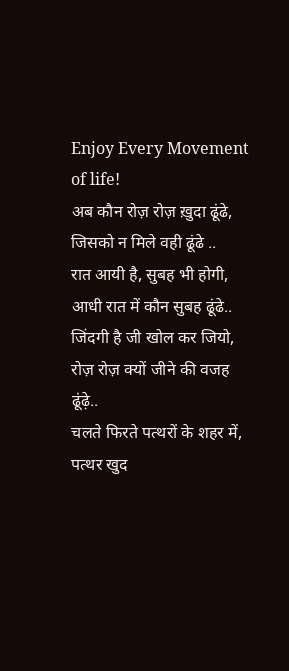Enjoy Every Movement of life!
अब कौन रोज़ रोज़ ख़ुदा ढूंढे,
जिसको न मिले वही ढूंढे ..
रात आयी है, सुबह भी होगी,
आधी रात में कौन सुबह ढूंढे..
जिंदगी है जी खोल कर जियो,
रोज़ रोज़ क्यों जीने की वजह ढूंढ़े..
चलते फिरते पत्थरों के शहर में,
पत्थर खुद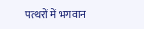पत्थरों में भगवान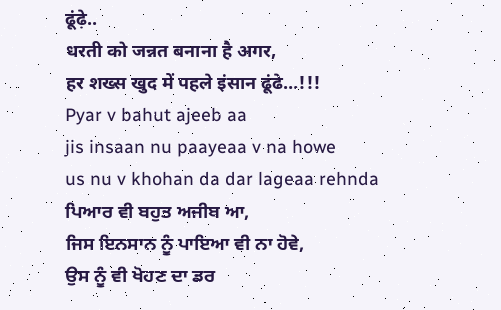ढूंढ़े..
धरती को जन्नत बनाना है अगर,
हर शख्स खुद में पहले इंसान ढूंढे…!!!
Pyar v bahut ajeeb aa
jis insaan nu paayeaa v na howe
us nu v khohan da dar lageaa rehnda
ਪਿਆਰ ਵੀ ਬਹੁਤ ਅਜੀਬ ਆ,
ਜਿਸ ਇਨਸਾਨ ਨੂੰ ਪਾਇਆ ਵੀ ਨਾ ਹੋਵੇ,
ਉਸ ਨੂੰ ਵੀ ਖੋਹਣ ਦਾ ਡਰ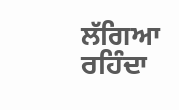ਲੱਗਿਆ ਰਹਿੰਦਾ